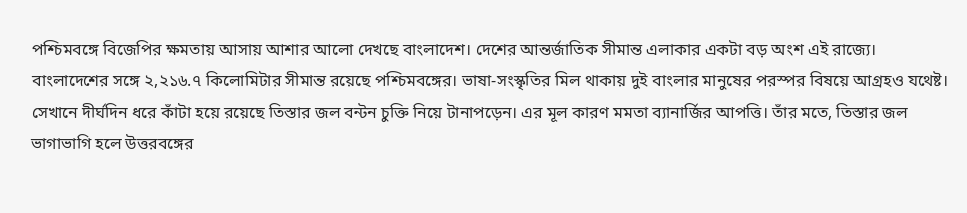পশ্চিমবঙ্গে বিজেপির ক্ষমতায় আসায় আশার আলো দেখছে বাংলাদেশ। দেশের আন্তর্জাতিক সীমান্ত এলাকার একটা বড় অংশ এই রাজ্যে। বাংলাদেশের সঙ্গে ২,২১৬.৭ কিলোমিটার সীমান্ত রয়েছে পশ্চিমবঙ্গের। ভাষা-সংস্কৃতির মিল থাকায় দুই বাংলার মানুষের পরস্পর বিষয়ে আগ্রহও যথেষ্ট। সেখানে দীর্ঘদিন ধরে কাঁটা হয়ে রয়েছে তিস্তার জল বন্টন চুক্তি নিয়ে টানাপড়েন। এর মূল কারণ মমতা ব্যানার্জির আপত্তি। তাঁর মতে, তিস্তার জল ভাগাভাগি হলে উত্তরবঙ্গের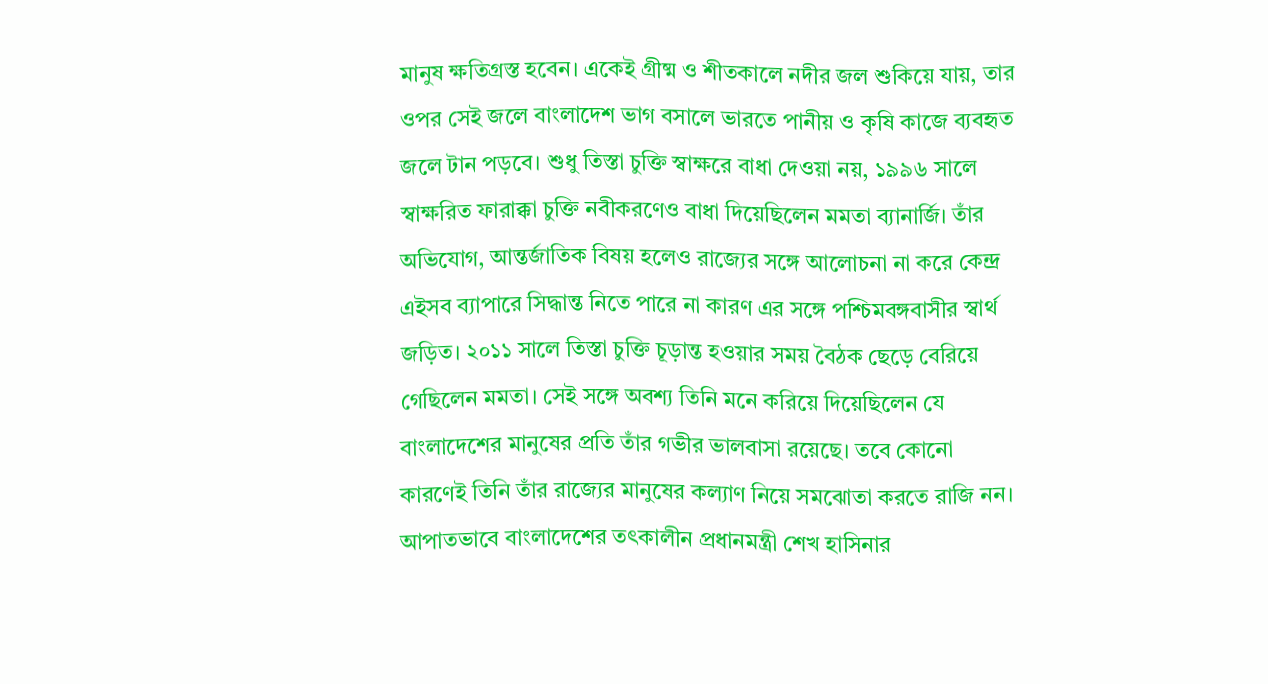মানুষ ক্ষতিগ্রস্ত হবেন। একেই গ্রীষ্ম ও শীতকালে নদীর জল শুকিয়ে যায়, তার ওপর সেই জলে বাংলাদেশ ভাগ বসালে ভারতে পানীয় ও কৃষি কাজে ব্যবহৃত জলে টান পড়বে। শুধু তিস্তা চুক্তি স্বাক্ষরে বাধা দেওয়া নয়, ১৯৯৬ সালে স্বাক্ষরিত ফারাক্কা চুক্তি নবীকরণেও বাধা দিয়েছিলেন মমতা ব্যানার্জি। তাঁর অভিযোগ, আন্তর্জাতিক বিষয় হলেও রাজ্যের সঙ্গে আলোচনা না করে কেন্দ্র এইসব ব্যাপারে সিদ্ধান্ত নিতে পারে না কারণ এর সঙ্গে পশ্চিমবঙ্গবাসীর স্বার্থ জড়িত। ২০১১ সালে তিস্তা চুক্তি চূড়ান্ত হওয়ার সময় বৈঠক ছেড়ে বেরিয়ে গেছিলেন মমতা। সেই সঙ্গে অবশ্য তিনি মনে করিয়ে দিয়েছিলেন যে বাংলাদেশের মানুষের প্রতি তাঁর গভীর ভালবাসা রয়েছে। তবে কোনো কারণেই তিনি তাঁর রাজ্যের মানুষের কল্যাণ নিয়ে সমঝোতা করতে রাজি নন।
আপাতভাবে বাংলাদেশের তৎকালীন প্রধানমন্ত্রী শেখ হাসিনার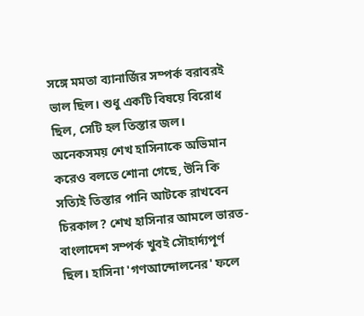সঙ্গে মমতা ব্যানার্জির সম্পর্ক বরাবরই ভাল ছিল। শুধু একটি বিষয়ে বিরোধ ছিল, সেটি হল তিস্তার জল। অনেকসময় শেখ হাসিনাকে অভিমান করেও বলতে শোনা গেছে, উনি কি সত্যিই তিস্তার পানি আটকে রাখবেন চিরকাল? শেখ হাসিনার আমলে ভারত- বাংলাদেশ সম্পর্ক খুবই সৌহার্দ্যপূর্ণ ছিল। হাসিনা 'গণআন্দোলনের' ফলে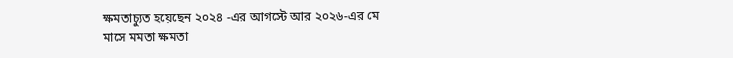ক্ষমতাচ্যুত হয়েছেন ২০২৪ -এর আগস্টে আর ২০২৬-এর মে মাসে মমতা ক্ষমতা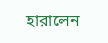হারালেন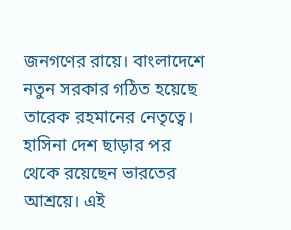জনগণের রায়ে। বাংলাদেশে নতুন সরকার গঠিত হয়েছে তারেক রহমানের নেতৃত্বে। হাসিনা দেশ ছাড়ার পর থেকে রয়েছেন ভারতের আশ্রয়ে। এই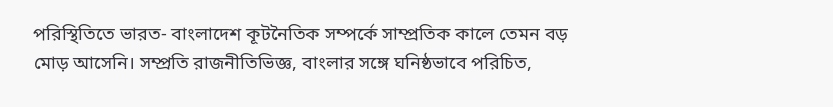পরিস্থিতিতে ভারত- বাংলাদেশ কূটনৈতিক সম্পর্কে সাম্প্রতিক কালে তেমন বড় মোড় আসেনি। সম্প্রতি রাজনীতিভিজ্ঞ, বাংলার সঙ্গে ঘনিষ্ঠভাবে পরিচিত,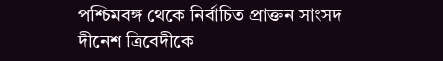পশ্চিমবঙ্গ থেকে নির্বাচিত প্রাক্তন সাংসদ দীনেশ ত্রিবেদীকে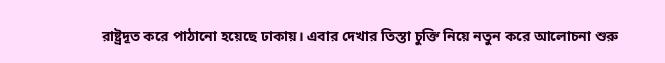রাষ্ট্রদূত করে পাঠানো হয়েছে ঢাকায়। এবার দেখার তিস্তা চুক্তি নিয়ে নতুন করে আলোচনা শুরু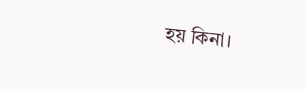হয় কিনা।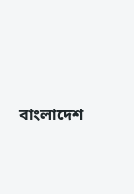বাংলাদেশ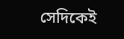সেদিকেই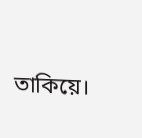তাকিয়ে।